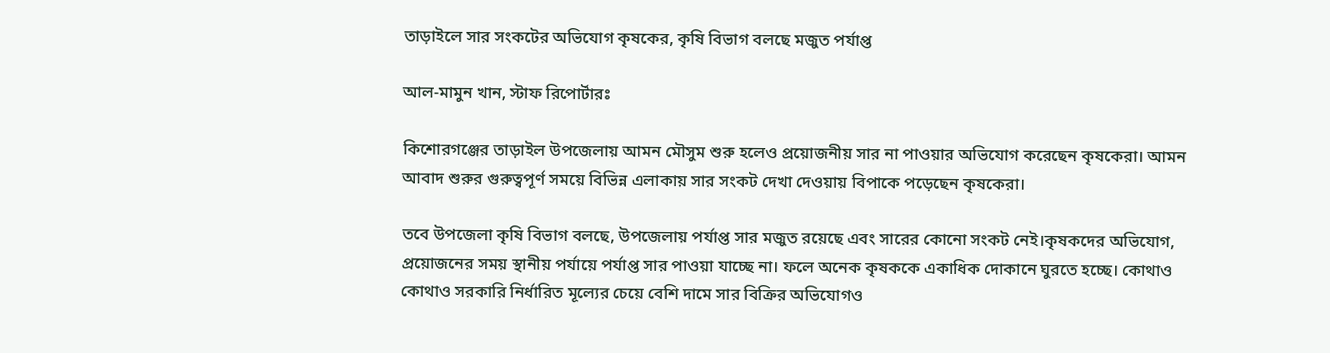তাড়াইলে সার সংকটের অভিযোগ কৃষকের, কৃষি বিভাগ বলছে মজুত পর্যাপ্ত

আল-মামুন খান, স্টাফ রিপোর্টারঃ

কিশোরগঞ্জের তাড়াইল উপজেলায় আমন মৌসুম শুরু হলেও প্রয়োজনীয় সার না পাওয়ার অভিযোগ করেছেন কৃষকেরা। আমন আবাদ শুরুর গুরুত্বপূর্ণ সময়ে বিভিন্ন এলাকায় সার সংকট দেখা দেওয়ায় বিপাকে পড়েছেন কৃষকেরা।

তবে উপজেলা কৃষি বিভাগ বলছে, উপজেলায় পর্যাপ্ত সার মজুত রয়েছে এবং সারের কোনো সংকট নেই।কৃষকদের অভিযোগ, প্রয়োজনের সময় স্থানীয় পর্যায়ে পর্যাপ্ত সার পাওয়া যাচ্ছে না। ফলে অনেক কৃষককে একাধিক দোকানে ঘুরতে হচ্ছে। কোথাও কোথাও সরকারি নির্ধারিত মূল্যের চেয়ে বেশি দামে সার বিক্রির অভিযোগও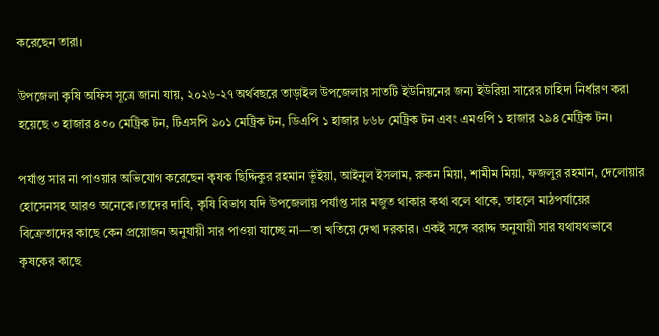করেছেন তারা।

উপজেলা কৃষি অফিস সূত্রে জানা যায়, ২০২৬-২৭ অর্থবছরে তাড়াইল উপজেলার সাতটি ইউনিয়নের জন্য ইউরিয়া সারের চাহিদা নির্ধারণ করা হয়েছে ৩ হাজার ৪৩০ মেট্রিক টন, টিএসপি ৯০১ মেট্রিক টন, ডিএপি ১ হাজার ৮৬৮ মেট্রিক টন এবং এমওপি ১ হাজার ২৯৪ মেট্রিক টন।

পর্যাপ্ত সার না পাওয়ার অভিযোগ করেছেন কৃষক ছিদ্দিকুর রহমান ভূঁইয়া, আইনুল ইসলাম, রুকন মিয়া, শামীম মিয়া, ফজলুর রহমান, দেলোয়ার হোসেনসহ আরও অনেকে।তাদের দাবি, কৃষি বিভাগ যদি উপজেলায় পর্যাপ্ত সার মজুত থাকার কথা বলে থাকে, তাহলে মাঠপর্যায়ের বিক্রেতাদের কাছে কেন প্রয়োজন অনুযায়ী সার পাওয়া যাচ্ছে না—তা খতিয়ে দেখা দরকার। একই সঙ্গে বরাদ্দ অনুযায়ী সার যথাযথভাবে কৃষকের কাছে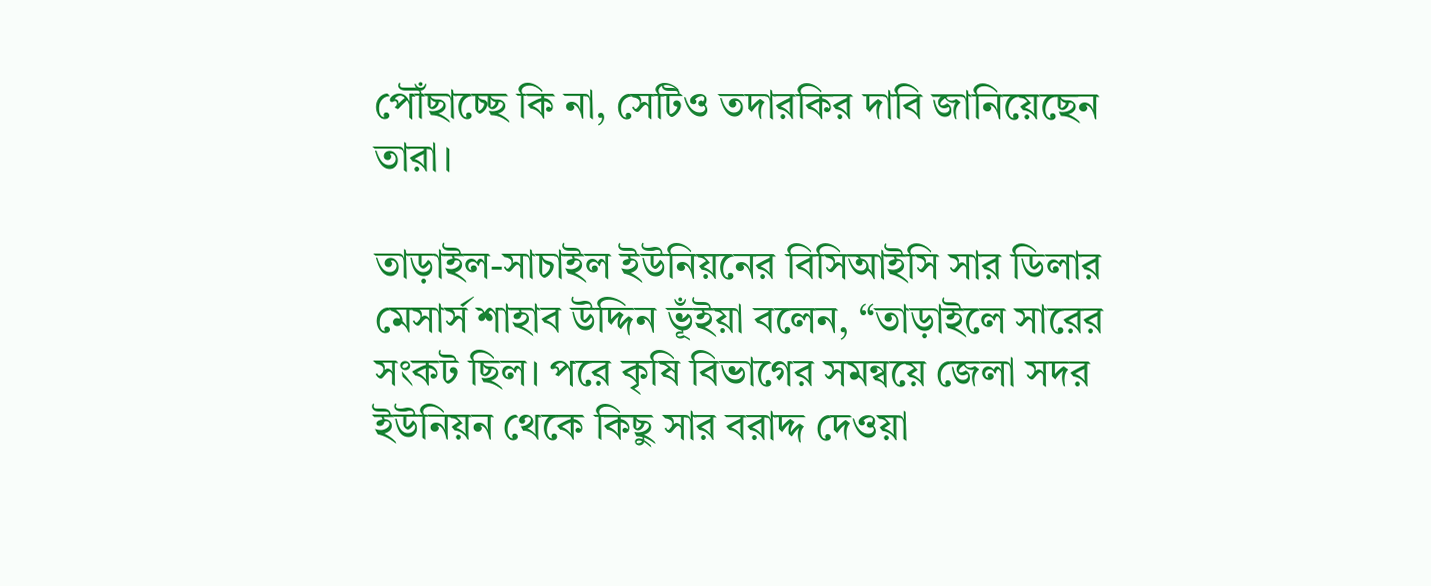পৌঁছাচ্ছে কি না, সেটিও তদারকির দাবি জানিয়েছেন তারা।

তাড়াইল-সাচাইল ইউনিয়নের বিসিআইসি সার ডিলার মেসার্স শাহাব উদ্দিন ভূঁইয়া বলেন, “তাড়াইলে সারের সংকট ছিল। পরে কৃষি বিভাগের সমন্বয়ে জেলা সদর ইউনিয়ন থেকে কিছু সার বরাদ্দ দেওয়া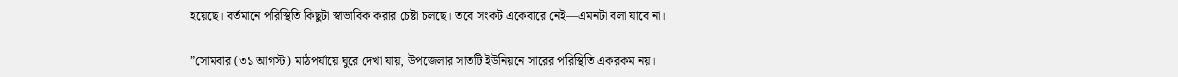হয়েছে। বর্তমানে পরিস্থিতি কিছুটা স্বাভাবিক করার চেষ্টা চলছে। তবে সংকট একেবারে নেই—এমনটা বলা যাবে না।

”সোমবার (৩১ আগস্ট) মাঠপর্যায়ে ঘুরে দেখা যায়, উপজেলার সাতটি ইউনিয়নে সারের পরিস্থিতি একরকম নয়।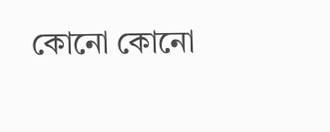কোনো কোনো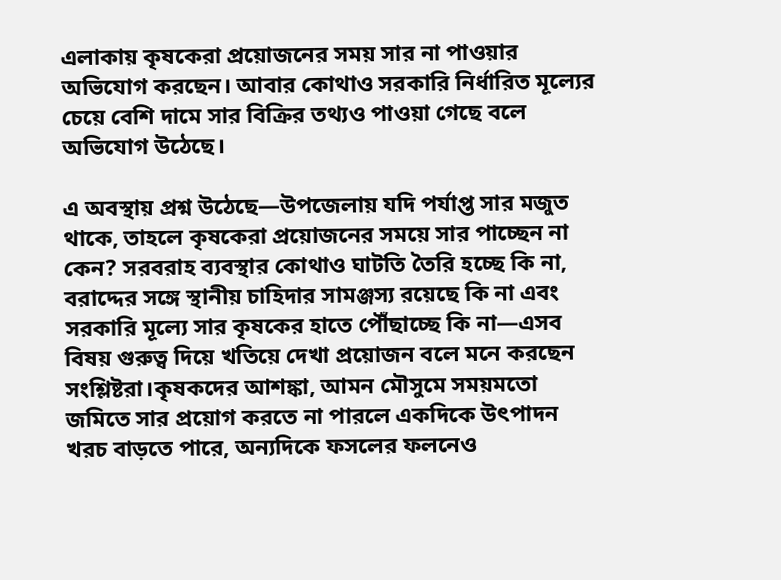এলাকায় কৃষকেরা প্রয়োজনের সময় সার না পাওয়ার অভিযোগ করছেন। আবার কোথাও সরকারি নির্ধারিত মূল্যের চেয়ে বেশি দামে সার বিক্রির তথ্যও পাওয়া গেছে বলে অভিযোগ উঠেছে।

এ অবস্থায় প্রশ্ন উঠেছে—উপজেলায় যদি পর্যাপ্ত সার মজুত থাকে, তাহলে কৃষকেরা প্রয়োজনের সময়ে সার পাচ্ছেন না কেন? সরবরাহ ব্যবস্থার কোথাও ঘাটতি তৈরি হচ্ছে কি না, বরাদ্দের সঙ্গে স্থানীয় চাহিদার সামঞ্জস্য রয়েছে কি না এবং সরকারি মূল্যে সার কৃষকের হাতে পৌঁছাচ্ছে কি না—এসব বিষয় গুরুত্ব দিয়ে খতিয়ে দেখা প্রয়োজন বলে মনে করছেন সংশ্লিষ্টরা।কৃষকদের আশঙ্কা, আমন মৌসুমে সময়মতো জমিতে সার প্রয়োগ করতে না পারলে একদিকে উৎপাদন খরচ বাড়তে পারে, অন্যদিকে ফসলের ফলনেও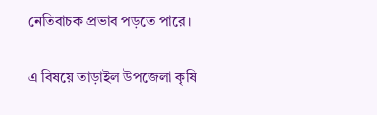নেতিবাচক প্রভাব পড়তে পারে।

এ বিষয়ে তাড়াইল উপজেলা কৃষি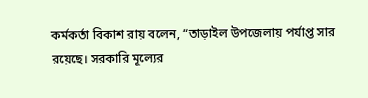কর্মকর্তা বিকাশ রায় বলেন, “তাড়াইল উপজেলায় পর্যাপ্ত সার রয়েছে। সরকারি মূল্যের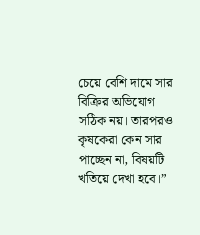চেয়ে বেশি দামে সার বিক্রির অভিযোগ সঠিক নয়। তারপরও কৃষকেরা কেন সার পাচ্ছেন না, বিষয়টি খতিয়ে দেখা হবে।”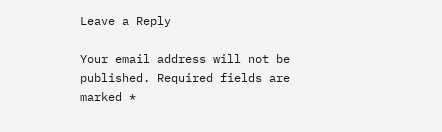Leave a Reply

Your email address will not be published. Required fields are marked *